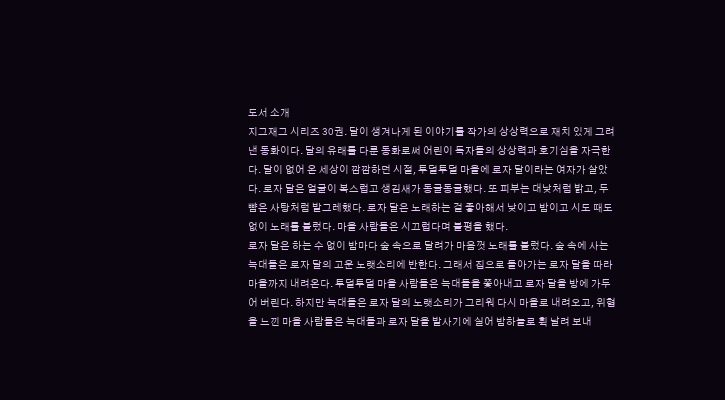도서 소개
지그재그 시리즈 30권. 달이 생겨나게 된 이야기를 작가의 상상력으로 재치 있게 그려 낸 동화이다. 달의 유래를 다룬 동화로써 어린이 독자들의 상상력과 호기심을 자극한다. 달이 없어 온 세상이 깜깜하던 시절, 투덜투덜 마을에 로자 달이라는 여자가 살았다. 로자 달은 얼굴이 복스럽고 생김새가 동글동글했다. 또 피부는 대낮처럼 밝고, 두 뺨은 사탕처럼 발그레했다. 로자 달은 노래하는 걸 좋아해서 낮이고 밤이고 시도 때도 없이 노래를 불렀다. 마을 사람들은 시끄럽다며 불평을 했다.
로자 달은 하는 수 없이 밤마다 숲 속으로 달려가 마음껏 노래를 불렀다. 숲 속에 사는 늑대들은 로자 달의 고운 노랫소리에 반한다. 그래서 집으로 돌아가는 로자 달을 따라 마을까지 내려온다. 투덜투덜 마을 사람들은 늑대들을 쫓아내고 로자 달을 방에 가두어 버린다. 하지만 늑대들은 로자 달의 노랫소리가 그리워 다시 마을로 내려오고, 위협을 느낀 마을 사람들은 늑대들과 로자 달을 발사기에 실어 밤하늘로 휙 날려 보내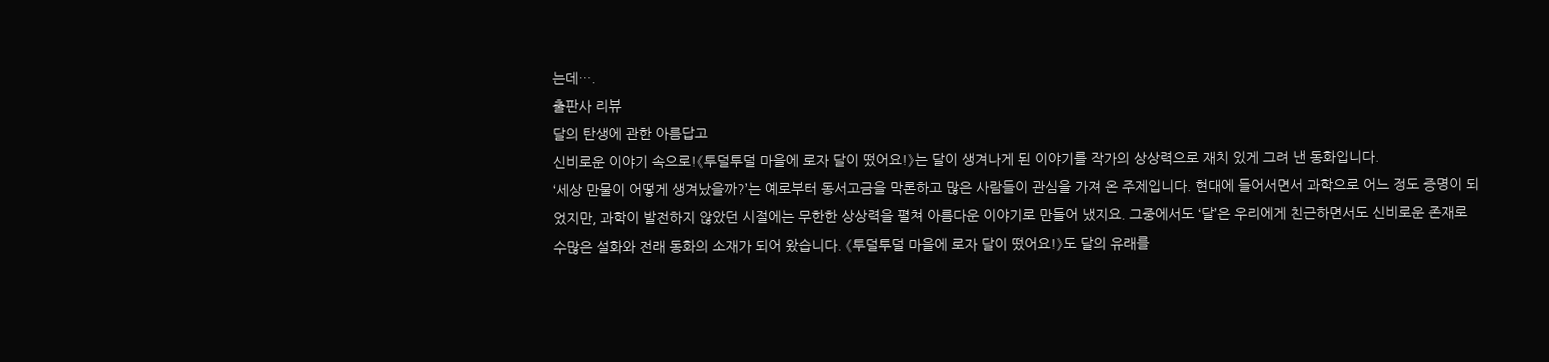는데….
출판사 리뷰
달의 탄생에 관한 아름답고
신비로운 이야기 속으로!《투덜투덜 마을에 로자 달이 떴어요!》는 달이 생겨나게 된 이야기를 작가의 상상력으로 재치 있게 그려 낸 동화입니다.
‘세상 만물이 어떻게 생겨났을까?’는 예로부터 동서고금을 막론하고 많은 사람들이 관심을 가져 온 주제입니다. 현대에 들어서면서 과학으로 어느 정도 증명이 되었지만, 과학이 발전하지 않았던 시절에는 무한한 상상력을 펼쳐 아름다운 이야기로 만들어 냈지요. 그중에서도 ‘달’은 우리에게 친근하면서도 신비로운 존재로 수많은 설화와 전래 동화의 소재가 되어 왔습니다. 《투덜투덜 마을에 로자 달이 떴어요!》도 달의 유래를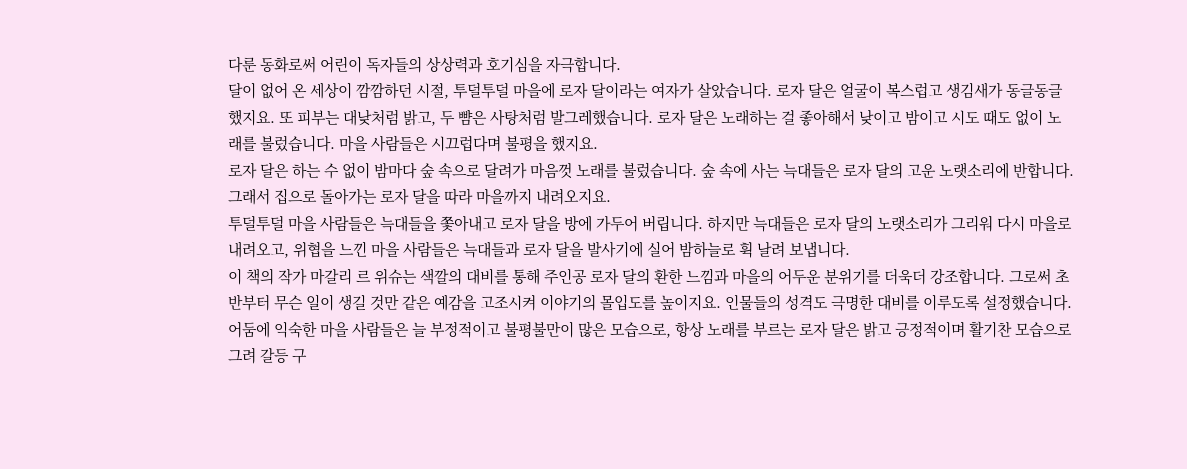다룬 동화로써 어린이 독자들의 상상력과 호기심을 자극합니다.
달이 없어 온 세상이 깜깜하던 시절, 투덜투덜 마을에 로자 달이라는 여자가 살았습니다. 로자 달은 얼굴이 복스럽고 생김새가 동글동글했지요. 또 피부는 대낮처럼 밝고, 두 뺨은 사탕처럼 발그레했습니다. 로자 달은 노래하는 걸 좋아해서 낮이고 밤이고 시도 때도 없이 노래를 불렀습니다. 마을 사람들은 시끄럽다며 불평을 했지요.
로자 달은 하는 수 없이 밤마다 숲 속으로 달려가 마음껏 노래를 불렀습니다. 숲 속에 사는 늑대들은 로자 달의 고운 노랫소리에 반합니다. 그래서 집으로 돌아가는 로자 달을 따라 마을까지 내려오지요.
투덜투덜 마을 사람들은 늑대들을 쫓아내고 로자 달을 방에 가두어 버립니다. 하지만 늑대들은 로자 달의 노랫소리가 그리워 다시 마을로 내려오고, 위협을 느낀 마을 사람들은 늑대들과 로자 달을 발사기에 실어 밤하늘로 휙 날려 보냅니다.
이 책의 작가 마갈리 르 위슈는 색깔의 대비를 통해 주인공 로자 달의 환한 느낌과 마을의 어두운 분위기를 더욱더 강조합니다. 그로써 초반부터 무슨 일이 생길 것만 같은 예감을 고조시켜 이야기의 몰입도를 높이지요. 인물들의 성격도 극명한 대비를 이루도록 설정했습니다. 어둠에 익숙한 마을 사람들은 늘 부정적이고 불평불만이 많은 모습으로, 항상 노래를 부르는 로자 달은 밝고 긍정적이며 활기찬 모습으로 그려 갈등 구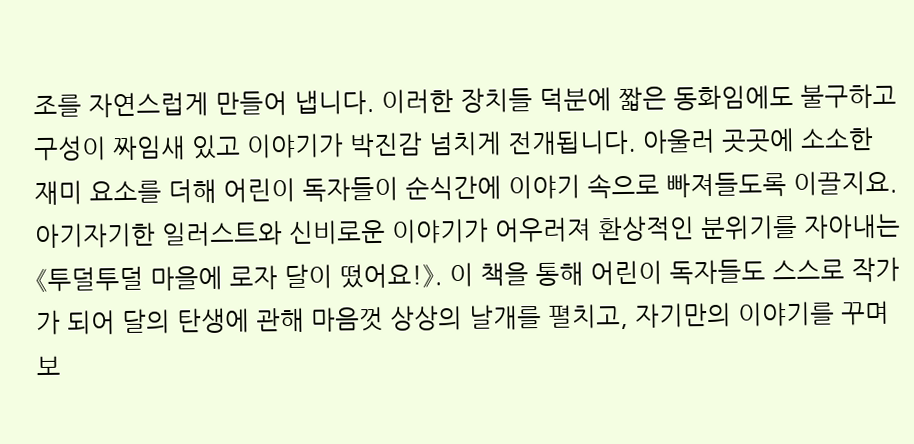조를 자연스럽게 만들어 냅니다. 이러한 장치들 덕분에 짧은 동화임에도 불구하고 구성이 짜임새 있고 이야기가 박진감 넘치게 전개됩니다. 아울러 곳곳에 소소한 재미 요소를 더해 어린이 독자들이 순식간에 이야기 속으로 빠져들도록 이끌지요.
아기자기한 일러스트와 신비로운 이야기가 어우러져 환상적인 분위기를 자아내는 《투덜투덜 마을에 로자 달이 떴어요!》. 이 책을 통해 어린이 독자들도 스스로 작가가 되어 달의 탄생에 관해 마음껏 상상의 날개를 펼치고, 자기만의 이야기를 꾸며 보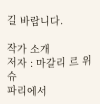길 바랍니다.

작가 소개
저자 : 마갈리 르 위슈
파리에서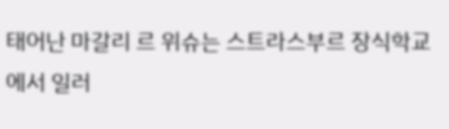태어난 마갈리 르 위슈는 스트라스부르 장식학교에서 일러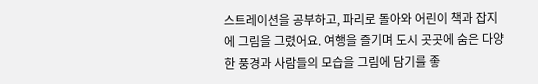스트레이션을 공부하고, 파리로 돌아와 어린이 책과 잡지에 그림을 그렸어요. 여행을 즐기며 도시 곳곳에 숨은 다양한 풍경과 사람들의 모습을 그림에 담기를 좋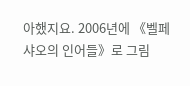아했지요. 2006년에 《벨페샤오의 인어들》로 그림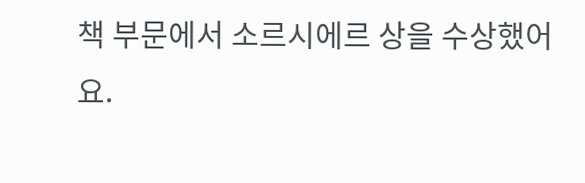책 부문에서 소르시에르 상을 수상했어요.